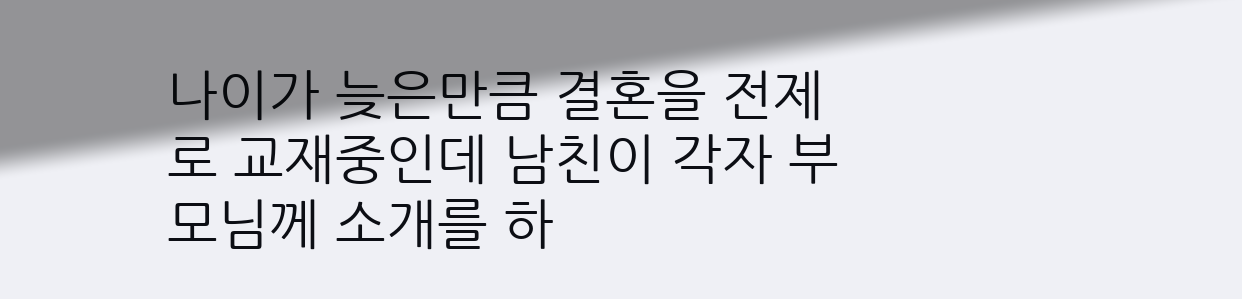나이가 늦은만큼 결혼을 전제로 교재중인데 남친이 각자 부모님께 소개를 하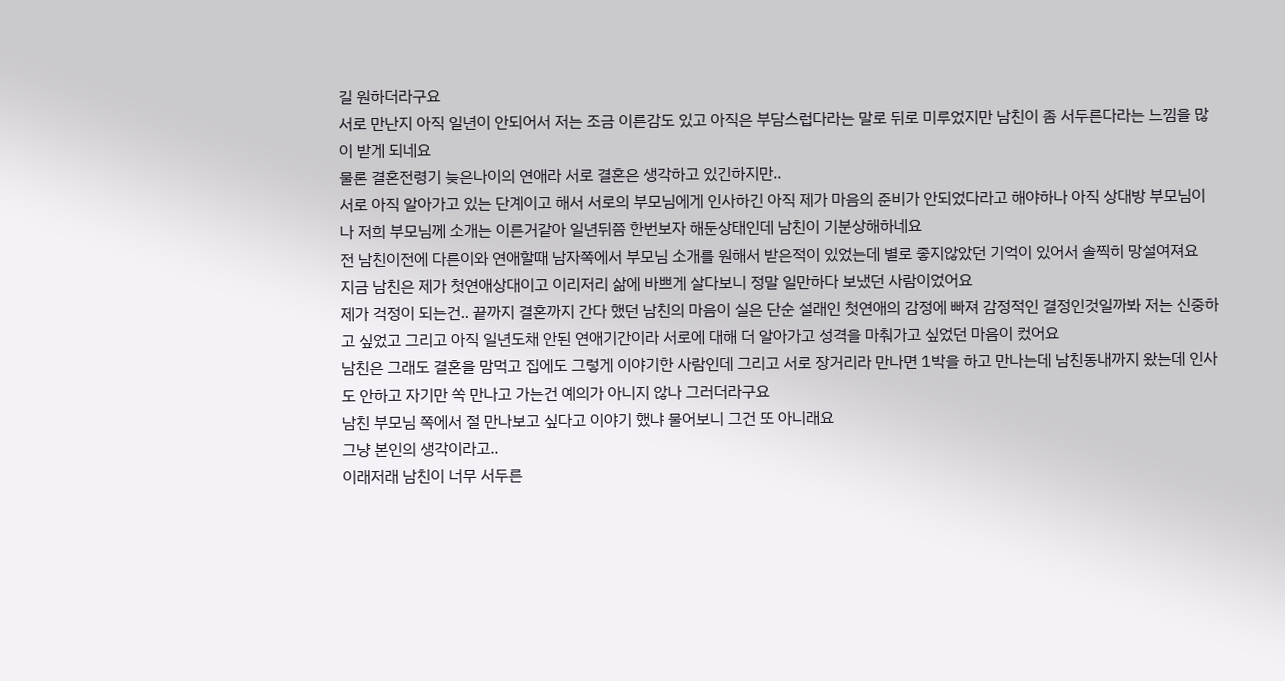길 원하더라구요
서로 만난지 아직 일년이 안되어서 저는 조금 이른감도 있고 아직은 부담스럽다라는 말로 뒤로 미루었지만 남친이 좀 서두른다라는 느낌을 많이 받게 되네요
물론 결혼전령기 늦은나이의 연애라 서로 결혼은 생각하고 있긴하지만..
서로 아직 알아가고 있는 단계이고 해서 서로의 부모님에게 인사하긴 아직 제가 마음의 준비가 안되었다라고 해야하나 아직 상대방 부모님이나 저희 부모님께 소개는 이른거같아 일년뒤쯤 한번보자 해둔상태인데 남친이 기분상해하네요
전 남친이전에 다른이와 연애할때 남자쪽에서 부모님 소개를 원해서 받은적이 있었는데 별로 좋지않았던 기억이 있어서 솔찍히 망설여져요
지금 남친은 제가 첫연애상대이고 이리저리 삶에 바쁘게 살다보니 정말 일만하다 보냈던 사람이었어요
제가 걱정이 되는건.. 끝까지 결혼까지 간다 했던 남친의 마음이 실은 단순 설래인 첫연애의 감정에 빠져 감정적인 결정인것일까봐 저는 신중하고 싶었고 그리고 아직 일년도채 안된 연애기간이라 서로에 대해 더 알아가고 성격을 마춰가고 싶었던 마음이 컸어요
남친은 그래도 결혼을 맘먹고 집에도 그렇게 이야기한 사람인데 그리고 서로 장거리라 만나면 1박을 하고 만나는데 남친동내까지 왔는데 인사도 안하고 자기만 쏙 만나고 가는건 예의가 아니지 않나 그러더라구요
남친 부모님 쪽에서 절 만나보고 싶다고 이야기 했냐 물어보니 그건 또 아니래요
그냥 본인의 생각이라고..
이래저래 남친이 너무 서두른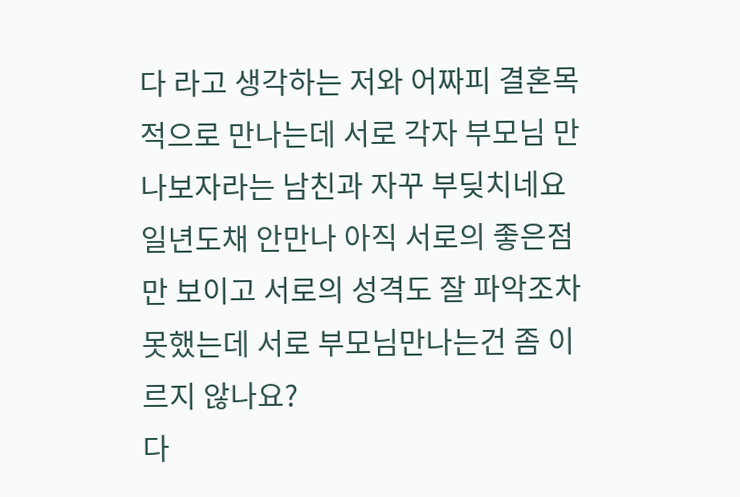다 라고 생각하는 저와 어짜피 결혼목적으로 만나는데 서로 각자 부모님 만나보자라는 남친과 자꾸 부딪치네요
일년도채 안만나 아직 서로의 좋은점만 보이고 서로의 성격도 잘 파악조차 못했는데 서로 부모님만나는건 좀 이르지 않나요?
다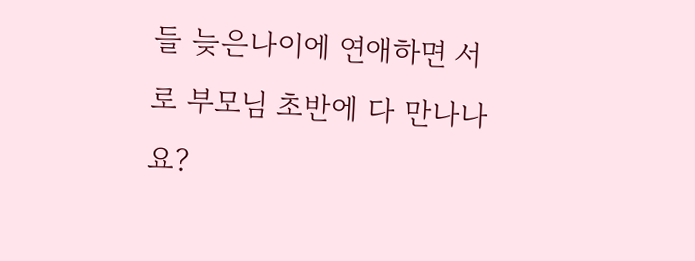들 늦은나이에 연애하면 서로 부모님 초반에 다 만나나요?